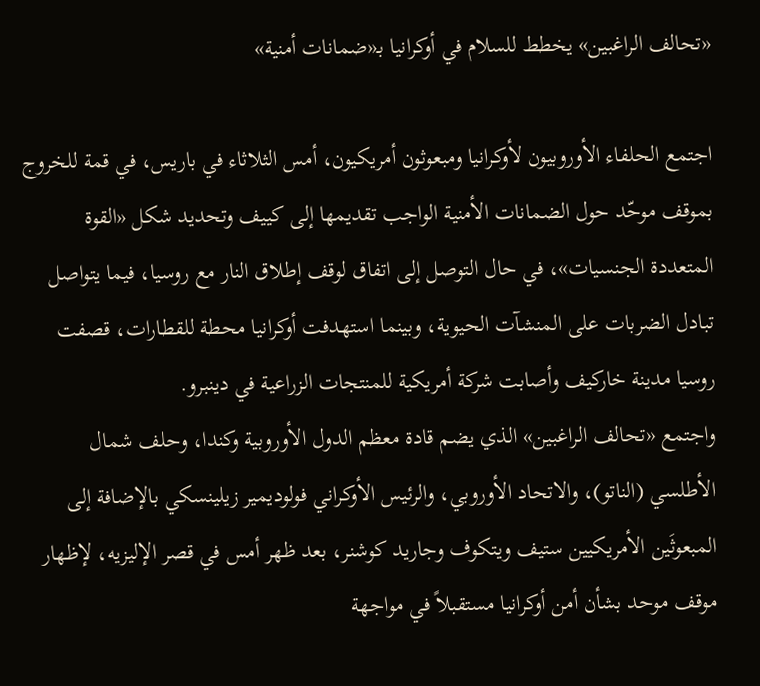«تحالف الراغبين» يخطط للسلام في أوكرانيا بـ«ضمانات أمنية»

اجتمع الحلفاء الأوروبيون لأوكرانيا ومبعوثون أمريكيون، أمس الثلاثاء في باريس، في قمة للخروج بموقف موحّد حول الضمانات الأمنية الواجب تقديمها إلى كييف وتحديد شكل «القوة المتعددة الجنسيات»، في حال التوصل إلى اتفاق لوقف إطلاق النار مع روسيا، فيما يتواصل تبادل الضربات على المنشآت الحيوية، وبينما استهدفت أوكرانيا محطة للقطارات، قصفت روسيا مدينة خاركيف وأصابت شركة أمريكية للمنتجات الزراعية في دينبرو.
واجتمع «تحالف الراغبين» الذي يضم قادة معظم الدول الأوروبية وكندا، وحلف شمال الأطلسي (الناتو)، والاتحاد الأوروبي، والرئيس الأوكراني فولوديمير زيلينسكي بالإضافة إلى المبعوثَين الأمريكيين ستيف ويتكوف وجاريد كوشنر، بعد ظهر أمس في قصر الإليزيه، لإظهار موقف موحد بشأن أمن أوكرانيا مستقبلاً في مواجهة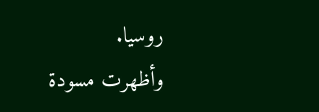روسيا.
وأظهرت مسودة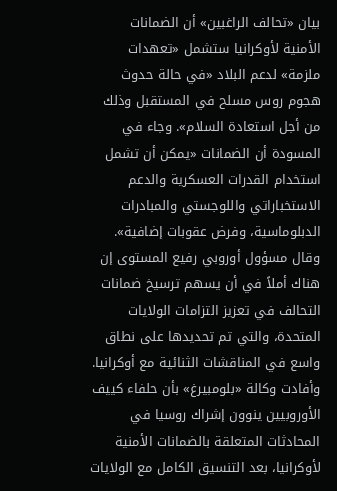بيان «تحالف الراغبين» أن الضمانات الأمنية لأوكرانيا ستشمل «تعهدات ملزمة» لدعم البلاد «في حالة حدوث هجوم روس مسلح في المستقبل وذلك من أجل استعادة السلام». وجاء في المسودة أن الضمانات «يمكن أن تشمل استخدام القدرات العسكرية والدعم الاستخباراتي واللوجستي والمبادرات الدبلوماسية، وفرض عقوبات إضافية».
وقال مسؤول أوروبي رفيع المستوى إن هناك أملاً في أن يسهم ترسيخ ضمانات التحالف في تعزيز التزامات الولايات المتحدة، والتي تم تحديدها على نطاق واسع في المناقشات الثنائية مع أوكرانيا.
وأفادت وكالة «بلومبيرغ» بأن حلفاء كييف الأوروبيين ينوون إشراك روسيا في المحادثات المتعلقة بالضمانات الأمنية لأوكرانيا، بعد التنسيق الكامل مع الولايات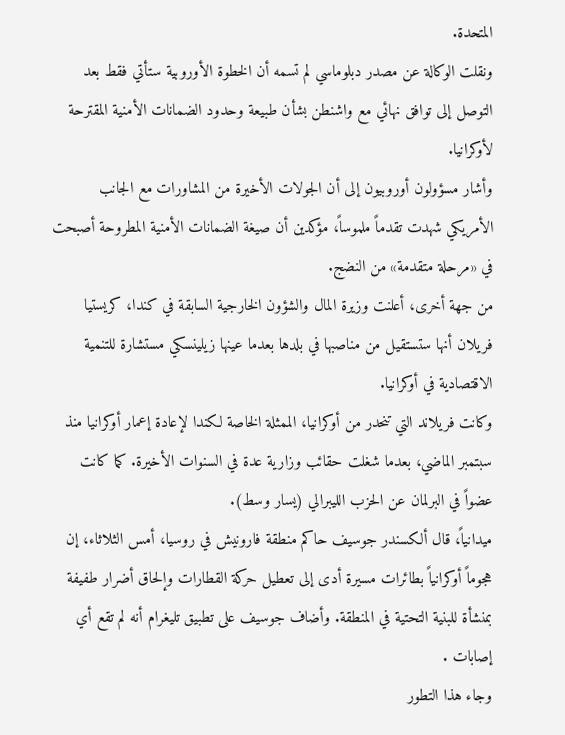المتحدة.
ونقلت الوكالة عن مصدر دبلوماسي لم تسمه أن الخطوة الأوروبية ستأتي فقط بعد التوصل إلى توافق نهائي مع واشنطن بشأن طبيعة وحدود الضمانات الأمنية المقترحة لأوكرانيا.
وأشار مسؤولون أوروبيون إلى أن الجولات الأخيرة من المشاورات مع الجانب الأمريكي شهدت تقدماً ملموساً، مؤكدين أن صيغة الضمانات الأمنية المطروحة أصبحت في «مرحلة متقدمة» من النضج.
من جهة أخرى، أعلنت وزيرة المال والشؤون الخارجية السابقة في كندا، كريستيا فريلان أنها ستستقيل من مناصبها في بلدها بعدما عينها زيلينسكي مستشارة للتنمية الاقتصادية في أوكرانيا.
وكانت فريلاند التي تنحدر من أوكرانيا، الممثلة الخاصة لكندا لإعادة إعمار أوكرانيا منذ سبتمبر الماضي، بعدما شغلت حقائب وزارية عدة في السنوات الأخيرة. كما كانت عضواً في البرلمان عن الحزب الليبرالي (يسار وسط).
ميدانياً، قال ألكسندر جوسيف حاكم منطقة فارونيش في روسيا، أمس الثلاثاء، إن هجوماً أوكرانياً بطائرات مسيرة أدى إلى تعطيل حركة القطارات وإلحاق أضرار طفيفة بمنشأة للبنية التحتية في المنطقة. وأضاف جوسيف على تطبيق تليغرام أنه لم تقع أي إصابات .
وجاء هذا التطور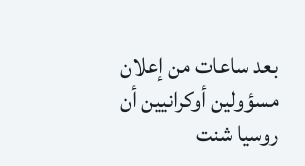بعد ساعات من إعلان مسؤولين أوكرانيين أن روسيا شنت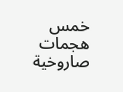خمس هجمات صاروخية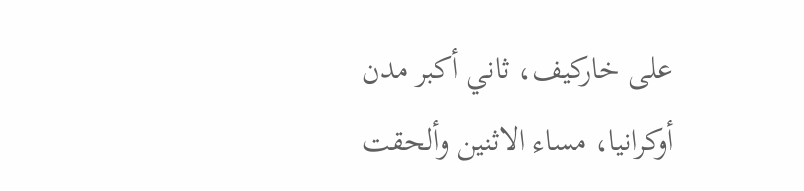على خاركيف، ثاني أكبر مدن أوكرانيا، مساء الاثنين وألحقت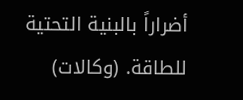أضراراً بالبنية التحتية للطاقة. (وكالات)